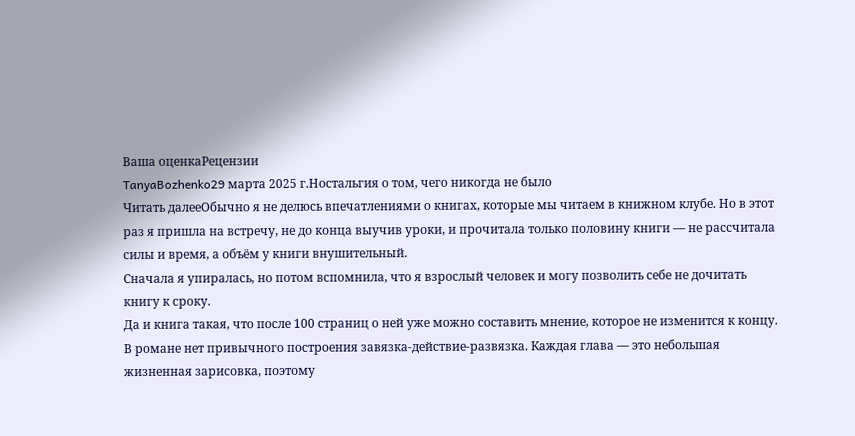Ваша оценкаРецензии
TanyaBozhenko29 марта 2025 г.Ностальгия о том, чего никогда не было
Читать далееОбычно я не делюсь впечатлениями о книгах, которые мы читаем в книжном клубе. Но в этот раз я пришла на встречу, не до конца выучив уроки, и прочитала только половину книги — не рассчитала силы и время, а объём у книги внушительный.
Сначала я упиралась, но потом вспомнила, что я взрослый человек и могу позволить себе не дочитать книгу к сроку.
Да и книга такая, что после 100 страниц о ней уже можно составить мнение, которое не изменится к концу. В романе нет привычного построения завязка-действие-развязка. Каждая глава — это небольшая жизненная зарисовка, поэтому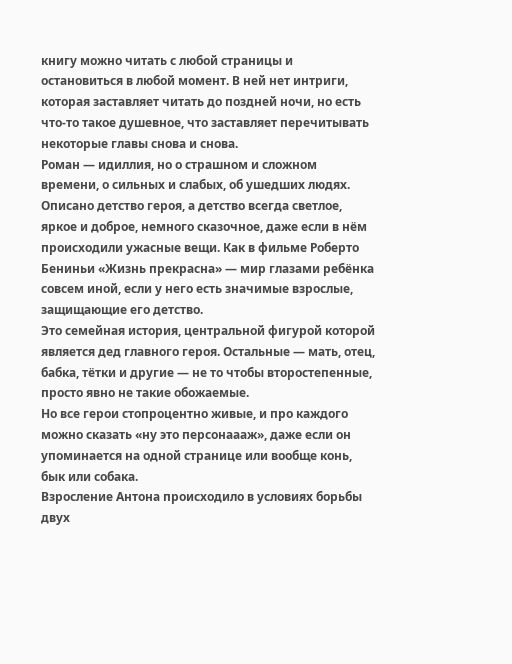книгу можно читать с любой страницы и остановиться в любой момент. В ней нет интриги, которая заставляет читать до поздней ночи, но есть что-то такое душевное, что заставляет перечитывать некоторые главы снова и снова.
Роман — идиллия, но о страшном и сложном времени, о сильных и слабых, об ушедших людях. Описано детство героя, а детство всегда светлое, яркое и доброе, немного сказочное, даже если в нём происходили ужасные вещи. Как в фильме Роберто Бениньи «Жизнь прекрасна» — мир глазами ребёнка совсем иной, если у него есть значимые взрослые, защищающие его детство.
Это семейная история, центральной фигурой которой является дед главного героя. Остальные — мать, отец, бабка, тётки и другие — не то чтобы второстепенные, просто явно не такие обожаемые.
Но все герои стопроцентно живые, и про каждого можно сказать «ну это персонаааж», даже если он упоминается на одной странице или вообще конь, бык или собака.
Взросление Антона происходило в условиях борьбы двух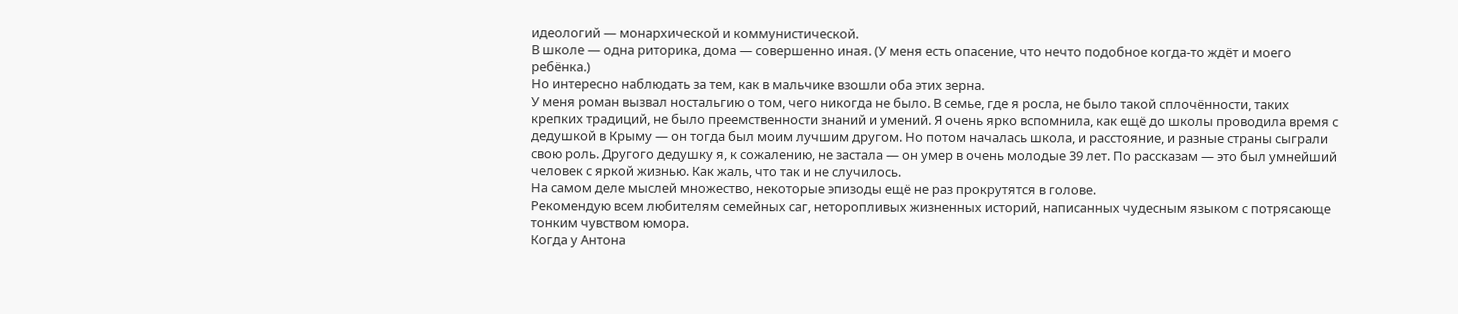идеологий — монархической и коммунистической.
В школе — одна риторика, дома — совершенно иная. (У меня есть опасение, что нечто подобное когда-то ждёт и моего ребёнка.)
Но интересно наблюдать за тем, как в мальчике взошли оба этих зерна.
У меня роман вызвал ностальгию о том, чего никогда не было. В семье, где я росла, не было такой сплочённости, таких крепких традиций, не было преемственности знаний и умений. Я очень ярко вспомнила, как ещё до школы проводила время с дедушкой в Крыму — он тогда был моим лучшим другом. Но потом началась школа, и расстояние, и разные страны сыграли свою роль. Другого дедушку я, к сожалению, не застала — он умер в очень молодые 39 лет. По рассказам — это был умнейший человек с яркой жизнью. Как жаль, что так и не случилось.
На самом деле мыслей множество, некоторые эпизоды ещё не раз прокрутятся в голове.
Рекомендую всем любителям семейных саг, неторопливых жизненных историй, написанных чудесным языком с потрясающе тонким чувством юмора.
Когда у Антона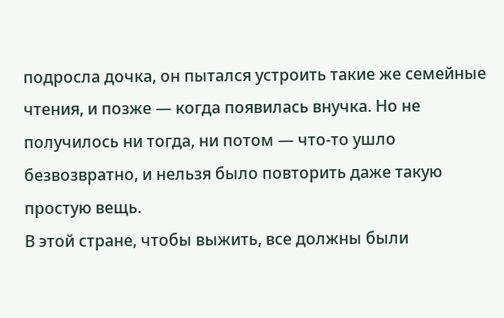подросла дочка, он пытался устроить такие же семейные чтения, и позже — когда появилась внучка. Но не получилось ни тогда, ни потом — что-то ушло безвозвратно, и нельзя было повторить даже такую простую вещь.
В этой стране, чтобы выжить, все должны были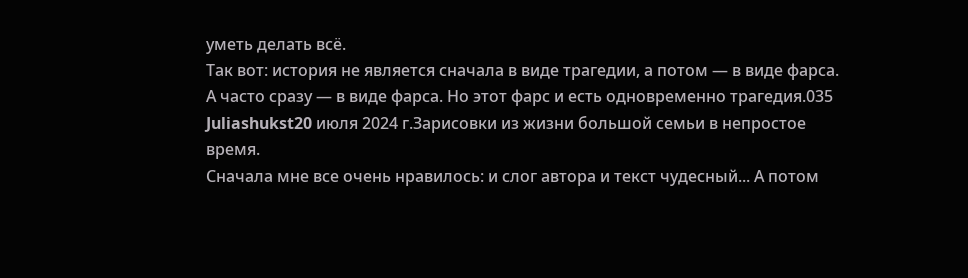уметь делать всё.
Так вот: история не является сначала в виде трагедии, а потом — в виде фарса. А часто сразу — в виде фарса. Но этот фарс и есть одновременно трагедия.035
Juliashukst20 июля 2024 г.Зарисовки из жизни большой семьи в непростое время.
Сначала мне все очень нравилось: и слог автора и текст чудесный... А потом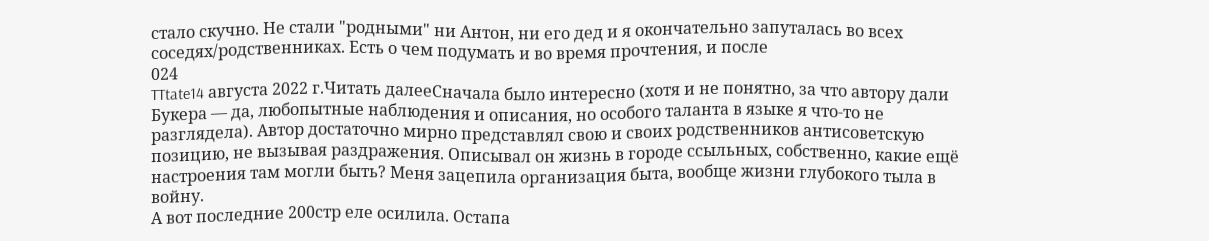стало скучно. Не стали "родными" ни Антон, ни его дед и я окончательно запуталась во всех соседях/родственниках. Есть о чем подумать и во время прочтения, и после
024
TTtate14 августа 2022 г.Читать далееСначала было интересно (хотя и не понятно, за что автору дали Букера — да, любопытные наблюдения и описания, но особого таланта в языке я что-то не разглядела). Автор достаточно мирно представлял свою и своих родственников антисоветскую позицию, не вызывая раздражения. Описывал он жизнь в городе ссыльных, собственно, какие ещё настроения там могли быть? Меня зацепила организация быта, вообще жизни глубокого тыла в войну.
А вот последние 200стр еле осилила. Остапа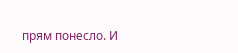прям понесло. И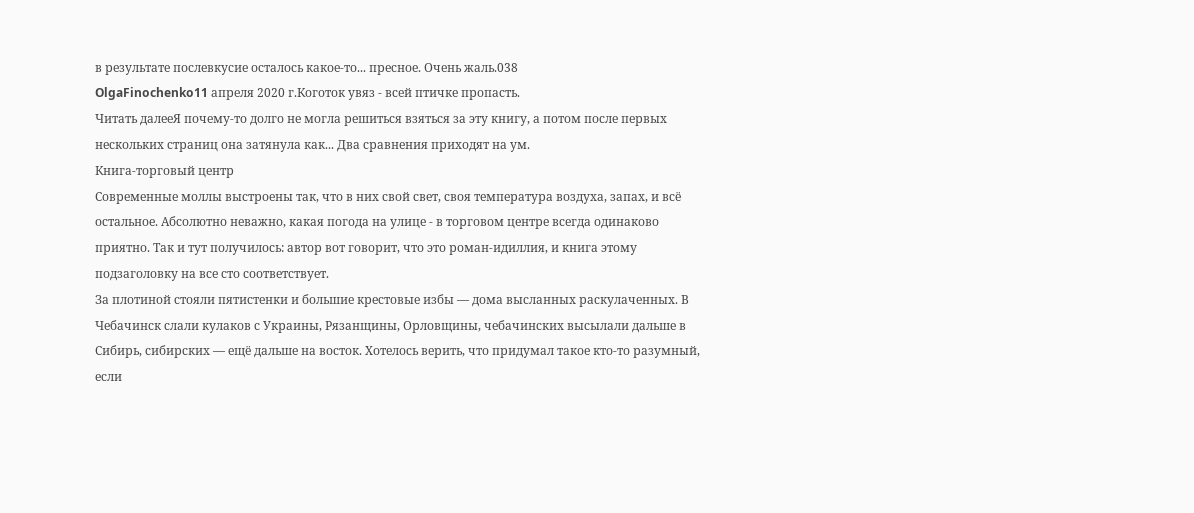в результате послевкусие осталось какое-то... пресное. Очень жаль.038
OlgaFinochenko11 апреля 2020 г.Коготок увяз - всей птичке пропасть.
Читать далееЯ почему-то долго не могла решиться взяться за эту книгу, а потом после первых нескольких страниц она затянула как... Два сравнения приходят на ум.
Книга-торговый центр
Современные моллы выстроены так, что в них свой свет, своя температура воздуха, запах, и всё остальное. Абсолютно неважно, какая погода на улице - в торговом центре всегда одинаково приятно. Так и тут получилось: автор вот говорит, что это роман-идиллия, и книга этому подзаголовку на все сто соответствует.
За плотиной стояли пятистенки и большие крестовые избы — дома высланных раскулаченных. В Чебачинск слали кулаков с Украины, Рязанщины, Орловщины, чебачинских высылали дальше в Сибирь, сибирских — ещё дальше на восток. Хотелось верить, что придумал такое кто-то разумный, если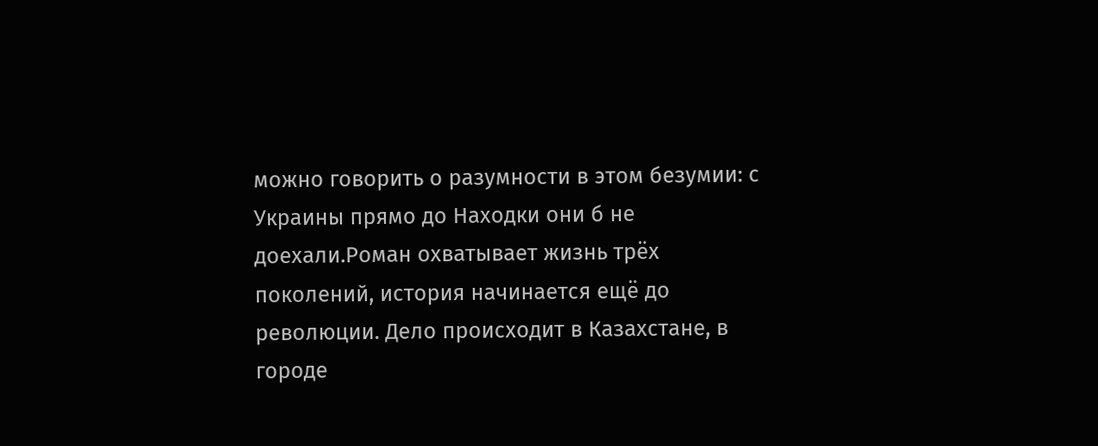можно говорить о разумности в этом безумии: с Украины прямо до Находки они б не доехали.Роман охватывает жизнь трёх поколений, история начинается ещё до революции. Дело происходит в Казахстане, в городе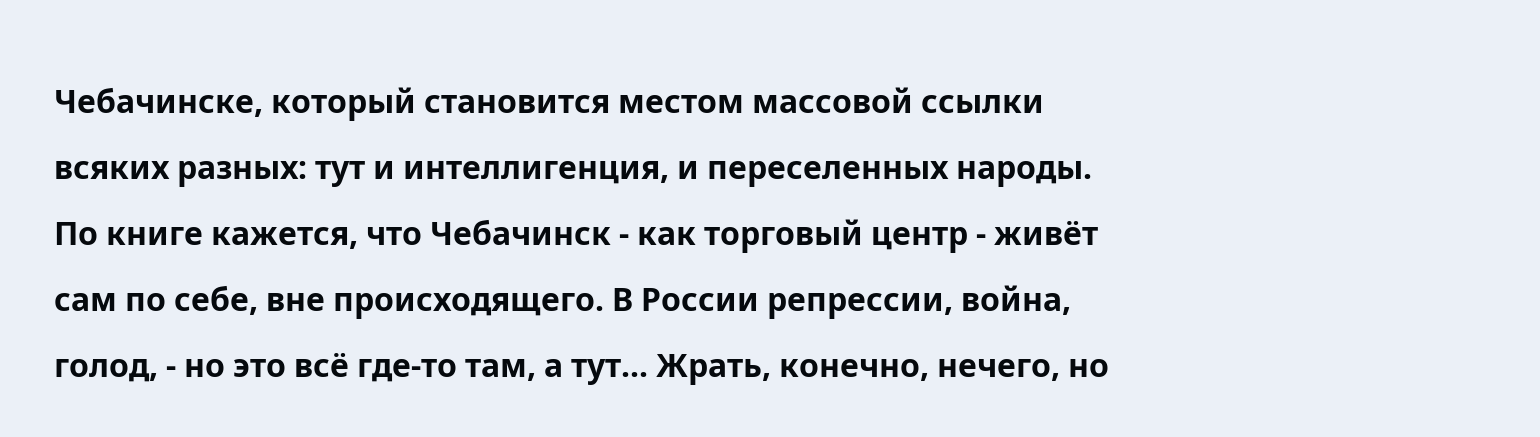Чебачинске, который становится местом массовой ссылки всяких разных: тут и интеллигенция, и переселенных народы.
По книге кажется, что Чебачинск - как торговый центр - живёт сам по себе, вне происходящего. В России репрессии, война, голод, - но это всё где-то там, а тут... Жрать, конечно, нечего, но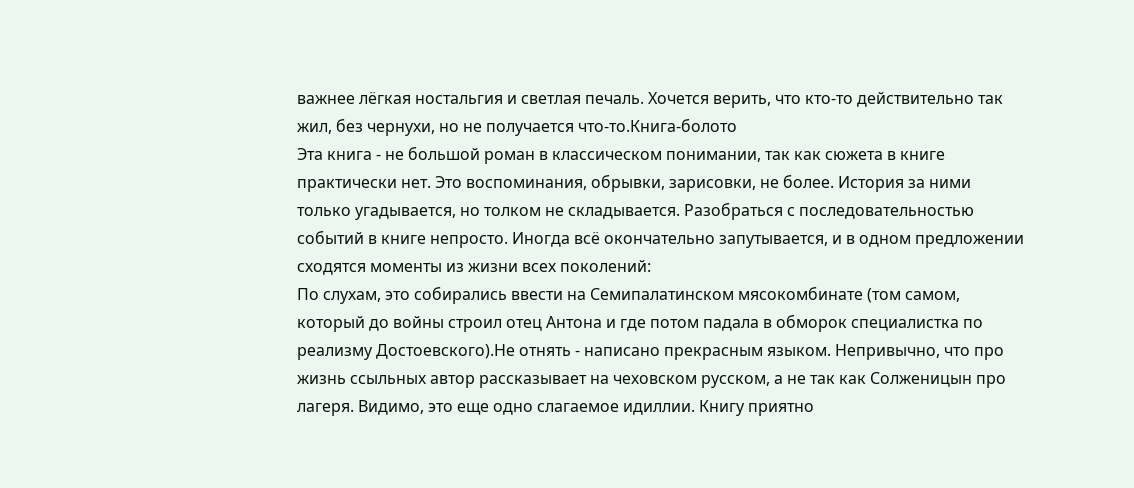важнее лёгкая ностальгия и светлая печаль. Хочется верить, что кто-то действительно так жил, без чернухи, но не получается что-то.Книга-болото
Эта книга - не большой роман в классическом понимании, так как сюжета в книге практически нет. Это воспоминания, обрывки, зарисовки, не более. История за ними только угадывается, но толком не складывается. Разобраться с последовательностью событий в книге непросто. Иногда всё окончательно запутывается, и в одном предложении сходятся моменты из жизни всех поколений:
По слухам, это собирались ввести на Семипалатинском мясокомбинате (том самом, который до войны строил отец Антона и где потом падала в обморок специалистка по реализму Достоевского).Не отнять - написано прекрасным языком. Непривычно, что про жизнь ссыльных автор рассказывает на чеховском русском, а не так как Солженицын про лагеря. Видимо, это еще одно слагаемое идиллии. Книгу приятно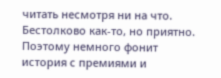читать несмотря ни на что. Бестолково как-то, но приятно. Поэтому немного фонит история с премиями и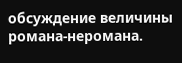обсуждение величины романа-неромана.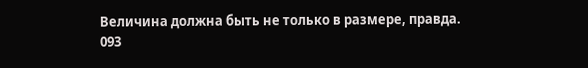Величина должна быть не только в размере, правда.
093